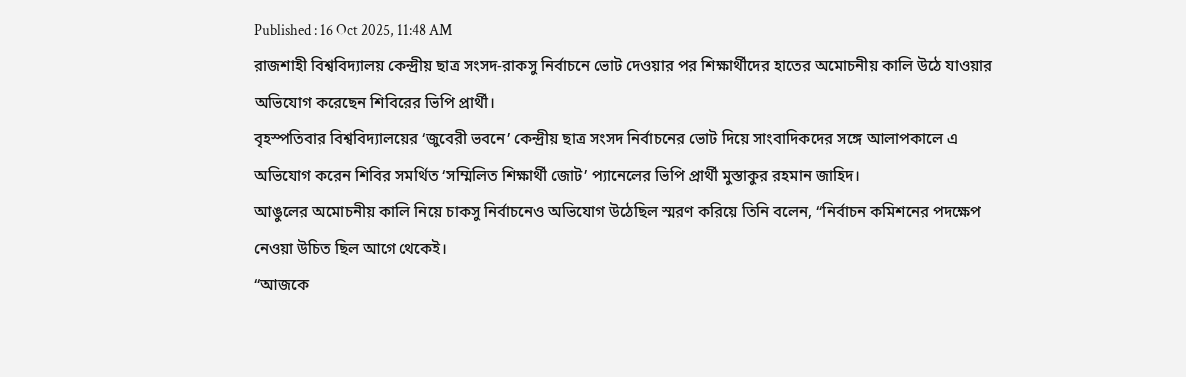Published : 16 Oct 2025, 11:48 AM
রাজশাহী বিশ্ববিদ্যালয় কেন্দ্রীয় ছাত্র সংসদ-রাকসু নির্বাচনে ভোট দেওয়ার পর শিক্ষার্থীদের হাতের অমোচনীয় কালি উঠে যাওয়ার অভিযোগ করেছেন শিবিরের ভিপি প্রার্থী।
বৃহস্পতিবার বিশ্ববিদ্যালয়ের ‘জুবেরী ভবনে’ কেন্দ্রীয় ছাত্র সংসদ নির্বাচনের ভোট দিয়ে সাংবাদিকদের সঙ্গে আলাপকালে এ অভিযোগ করেন শিবির সমর্থিত ‘সম্মিলিত শিক্ষার্থী জোট’ প্যানেলের ভিপি প্রার্থী মুস্তাকুর রহমান জাহিদ।
আঙুলের অমোচনীয় কালি নিয়ে চাকসু নির্বাচনেও অভিযোগ উঠেছিল স্মরণ করিয়ে তিনি বলেন, “নির্বাচন কমিশনের পদক্ষেপ নেওয়া উচিত ছিল আগে থেকেই।
“আজকে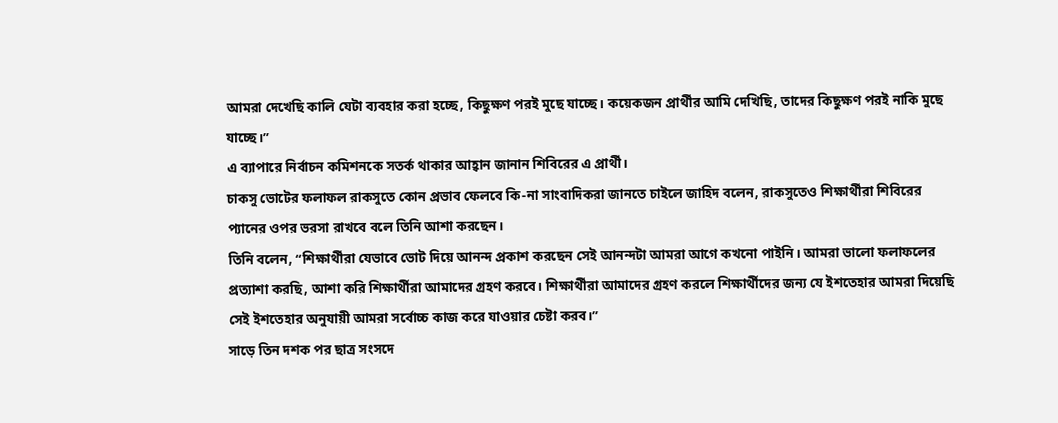আমরা দেখেছি কালি যেটা ব্যবহার করা হচ্ছে, কিছুক্ষণ পরই মুছে যাচ্ছে। কয়েকজন প্রার্থীর আমি দেখিছি, তাদের কিছুক্ষণ পরই নাকি মুছে যাচ্ছে।”
এ ব্যাপারে নির্বাচন কমিশনকে সতর্ক থাকার আহ্বান জানান শিবিরের এ প্রার্থী।
চাকসু ভোটের ফলাফল রাকসুতে কোন প্রভাব ফেলবে কি-না সাংবাদিকরা জানতে চাইলে জাহিদ বলেন, রাকসুতেও শিক্ষার্থীরা শিবিরের প্যানের ওপর ভরসা রাখবে বলে তিনি আশা করছেন।
তিনি বলেন, “শিক্ষার্থীরা যেভাবে ভোট দিয়ে আনন্দ প্রকাশ করছেন সেই আনন্দটা আমরা আগে কখনো পাইনি। আমরা ভালো ফলাফলের প্রত্যাশা করছি, আশা করি শিক্ষার্থীরা আমাদের গ্রহণ করবে। শিক্ষার্থীরা আমাদের গ্রহণ করলে শিক্ষার্থীদের জন্য যে ইশতেহার আমরা দিয়েছি সেই ইশতেহার অনুযায়ী আমরা সর্বোচ্চ কাজ করে যাওয়ার চেষ্টা করব।”
সাড়ে তিন দশক পর ছাত্র সংসদে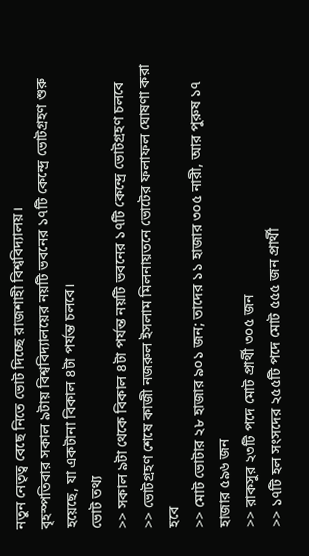নতুন নেতৃত্ব বেছে নিতে ভোট দিচ্ছে রাজশাহী বিশ্ববিদ্যালয়।
বৃহস্পতিবার সকাল ৯টায় বিশ্ববিদ্যালয়ের নয়টি ভবনের ১৭টি কেন্দ্রে ভোটগ্রহণ শুরু হয়েছে, যা একটানা বিকাল ৪টা পর্যন্ত চলবে।
ভোট তথ্য
>> সকাল ৯টা থেকে বিকাল ৪টা পর্যন্ত নয়টি ভবনের ১৭টি কেন্দ্রে ভোটগ্রহণ চলবে
>> ভোটগ্রহণ শেষে কাজী নজরুল ইসলাম মিলনায়তনে ভোটের ফলাফল ঘোষণা করা হবে
>> মোট ভোটার ২৮ হাজার ৯০১ জন; তাদের ১১ হাজার ৩০৫ নারী, আর পুরুষ ১৭ হাজার ৫৯৬ জন
>> রাকসুর ২৩টি পদে মোট প্রার্থী ৩০৫ জন
>> ১৭টি হল সংসদের ২৫৫টি পদে মোট ৫৫৫ জন প্রার্থী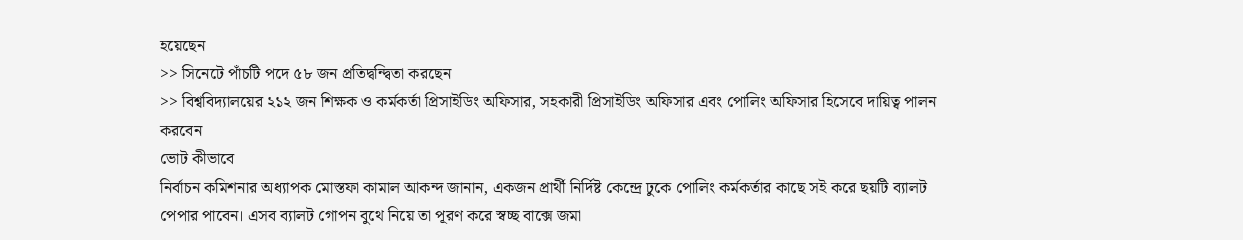হয়েছেন
>> সিনেটে পাঁচটি পদে ৫৮ জন প্রতিদ্বন্দ্বিতা করছেন
>> বিশ্ববিদ্যালয়ের ২১২ জন শিক্ষক ও কর্মকর্তা প্রিসাইডিং অফিসার, সহকারী প্রিসাইডিং অফিসার এবং পোলিং অফিসার হিসেবে দায়িত্ব পালন করবেন
ভোট কীভাবে
নির্বাচন কমিশনার অধ্যাপক মোস্তফা কামাল আকন্দ জানান, একজন প্রার্থী নির্দিষ্ট কেন্দ্রে ঢুকে পোলিং কর্মকর্তার কাছে সই করে ছয়টি ব্যালট পেপার পাবেন। এসব ব্যালট গোপন বুথে নিয়ে তা পূরণ করে স্বচ্ছ বাক্সে জমা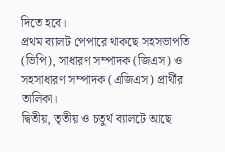দিতে হবে।
প্রথম ব্যালট পেপারে থাকছে সহসভাপতি (ভিপি), সাধারণ সম্পাদক (জিএস) ও সহসাধারণ সম্পাদক (এজিএস) প্রার্থীর তালিকা।
দ্বিতীয়, তৃতীয় ও চতুর্থ ব্যালটে আছে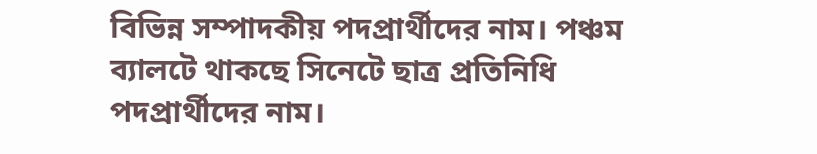বিভিন্ন সম্পাদকীয় পদপ্রার্থীদের নাম। পঞ্চম ব্যালটে থাকছে সিনেটে ছাত্র প্রতিনিধি পদপ্রার্থীদের নাম।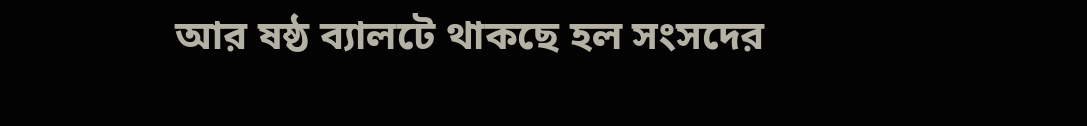আর ষষ্ঠ ব্যালটে থাকছে হল সংসদের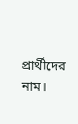প্রার্থীদের নাম।